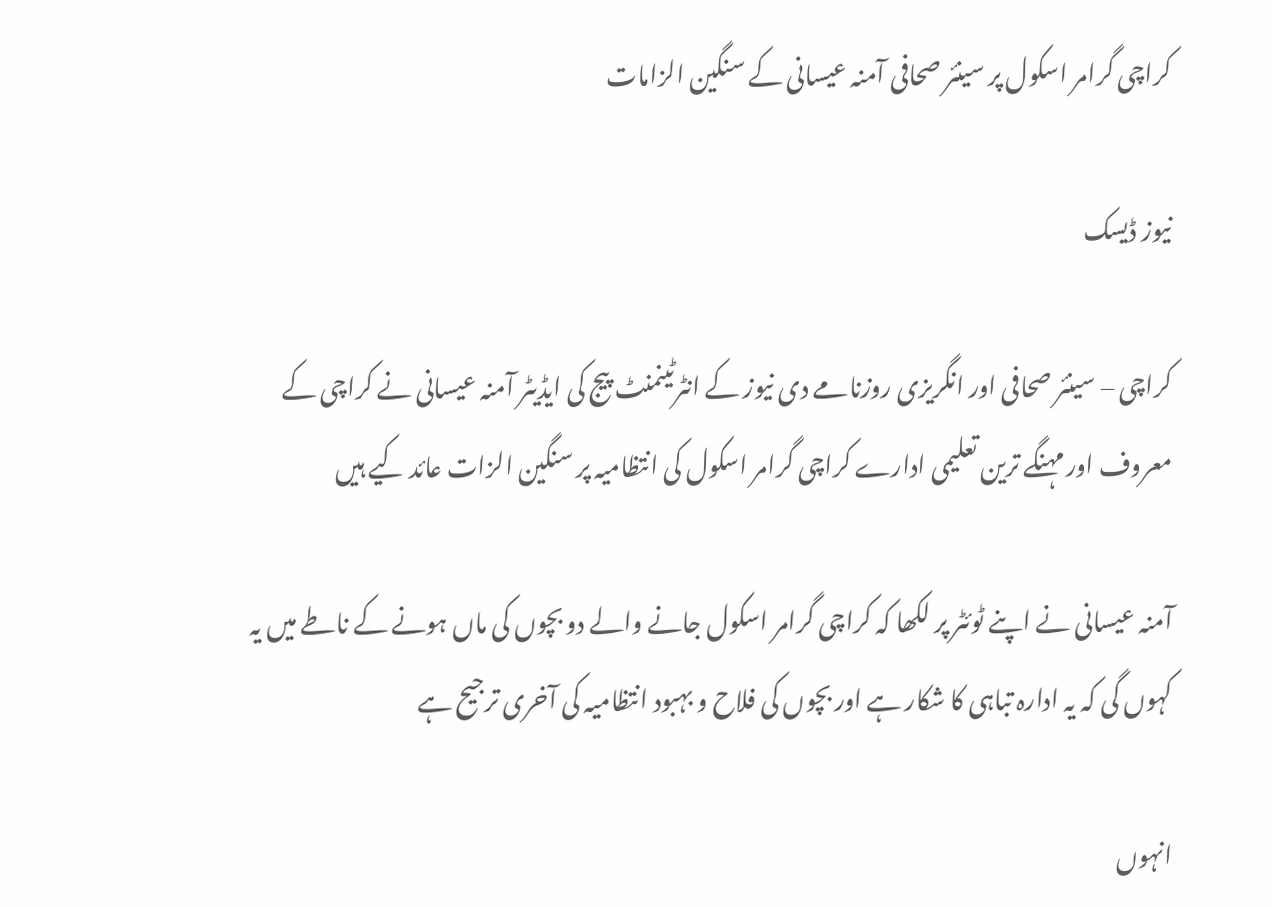کراچی گرامر اسکول پر سینئر صحافی آمنہ عیسانی کے سنگین الزامات

نیوز ڈیسک

کراچی – سینئر صحافی اور انگریزی روزنامے دی نیوز کے انٹرٹینمنٹ پیج کی ایڈیٹر آمنہ عیسانی نے کراچی کے معروف اور مہنگے ترین تعلیمی ادارے کراچی گرامر اسکول کی انتظامیہ پر سنگین الزات عائد کیے ہیں

آمنہ عیسانی نے اپنے ٹوئٹر پر لکھا کہ کراچی گرامر اسکول جانے والے دو بچوں کی ماں ہونے کے ناطے میں یہ کہوں گی کہ یہ ادارہ تباہی کا شکار ہے اور بچوں کی فلاح و بہبود انتظامیہ کی آخری ترجیح ہے

انہوں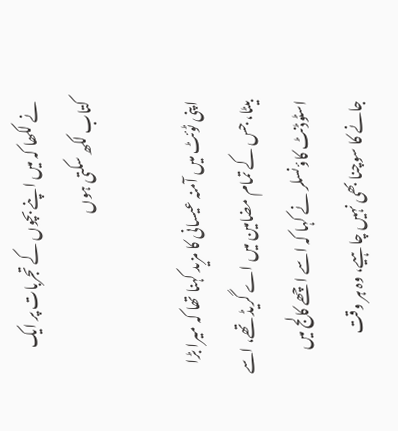نے لکھا کہ میں اپنے بچوں کے تجربات پر ایک کتاب لکھ سکتی ہوں

اپنی ٹوئٹ میں آمنہ عیسانی کا مزید کہنا تھا کہ میرا بڑا بیٹا، جس کے تمام مضامین میں اے گریڈ تھے، اسے اسٹوڈنٹ کاؤنسلر نے کہا کہ اسے اچھے کالج میں جانے کا سوچنا بھی نہیں چاہیے، وہ ہر وقت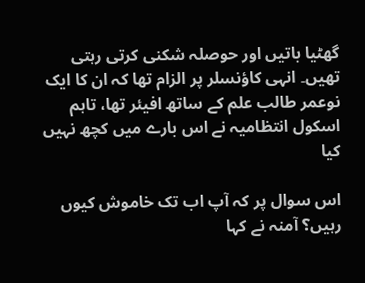گھٹیا باتیں اور حوصلہ شکنی کرتی رہتی تھیں۔ انہی کاؤنسلر پر الزام تھا کہ ان کا ایک نوعمر طالب علم کے ساتھ افیئر تھا، تاہم اسکول انتظامیہ نے اس بارے میں کچھ نہیں کیا

اس سوال پر کہ آپ اب تک خاموش کیوں رہیں؟ آمنہ نے کہا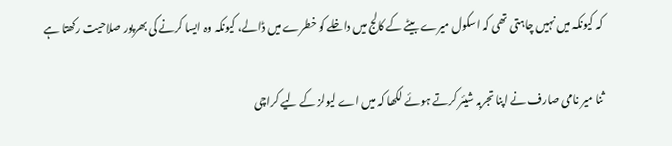کہ کیونکہ میں نہیں چاہتی تھی کہ اسکول میرے بیٹے کے کالج میں داخلے کو خطرے میں ڈالے، کیونکہ وہ ایسا کرنے کی بھرپور صلاحیت رکھتا ہے

ثنا میر نامی صارف نے اپنا تجربہ شیئر کرتے ہوئے لکھا کہ میں اے لیولز کے لیے کراچی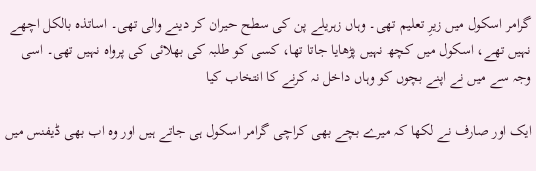گرامر اسکول میں زیرِ تعلیم تھی۔ وہاں زہریلے پن کی سطح حیران کر دینے والی تھی۔ اساتذہ بالکل اچھے نہیں تھے، اسکول میں کچھ نہیں پڑھایا جاتا تھا، کسی کو طلبہ کی بھلائی کی پرواہ نہیں تھی۔ اسی وجہ سے میں نے اپنے بچوں کو وہاں داخل نہ کرنے کا انتخاب کیا

ایک اور صارف نے لکھا کہ میرے بچے بھی کراچی گرامر اسکول ہی جاتے ہیں اور وہ اب بھی ڈیفنس میں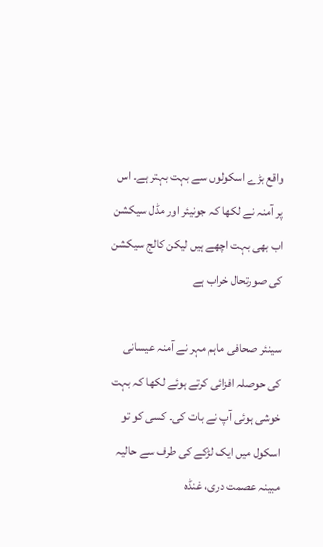واقع بڑے اسکولوں سے بہت بہتر ہے۔ اس پر آمنہ نے لکھا کہ جونیئر اور مڈل سیکشن اب بھی بہت اچھے ہیں لیکن کالج سیکشن کی صورتحال خراب ہے

سینئر صحافی ماہم مہر نے آمنہ عیسانی کی حوصلہ افزائی کرتے ہوئے لکھا کہ بہت خوشی ہوئی آپ نے بات کی۔ کسی کو تو اسکول میں ایک لڑکے کی طرف سے حالیہ مبینہ عصمت دری، غنڈہ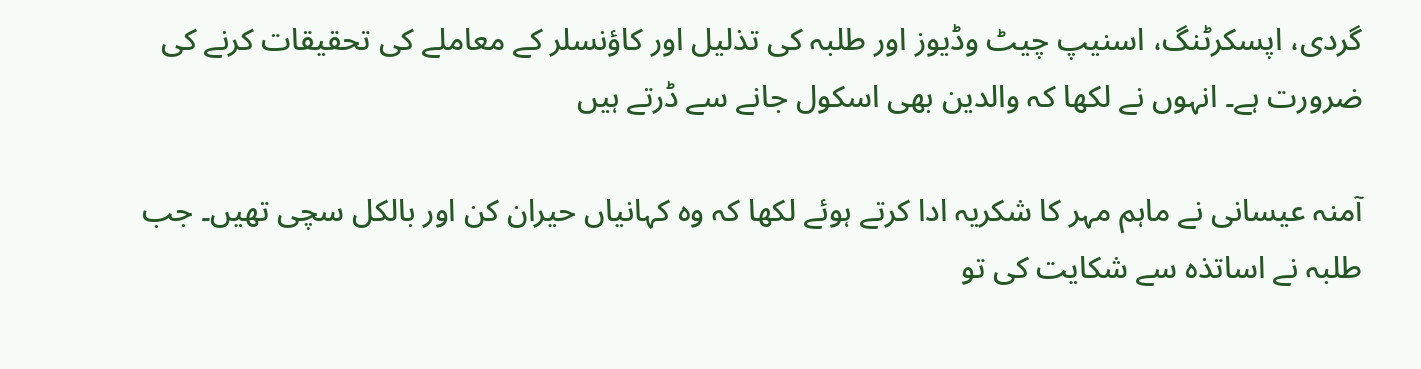گردی، اپسکرٹنگ، اسنیپ چیٹ وڈیوز اور طلبہ کی تذلیل اور کاؤنسلر کے معاملے کی تحقیقات کرنے کی ضرورت ہے۔ انہوں نے لکھا کہ والدین بھی اسکول جانے سے ڈرتے ہیں

آمنہ عیسانی نے ماہم مہر کا شکریہ ادا کرتے ہوئے لکھا کہ وہ کہانیاں حیران کن اور بالکل سچی تھیں۔ جب طلبہ نے اساتذہ سے شکایت کی تو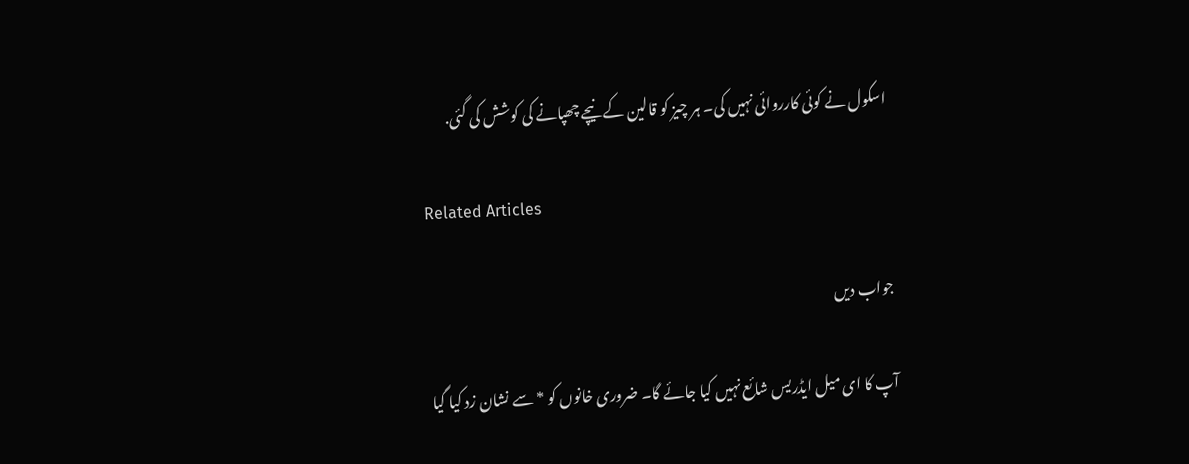اسکول نے کوئی کارروائی نہیں کی۔ ہر چیز کو قالین کے نیچے چھپانے کی کوشش کی گئی.

Related Articles

جواب دیں

آپ کا ای میل ایڈریس شائع نہیں کیا جائے گا۔ ضروری خانوں کو * سے نشان زد کیا گیا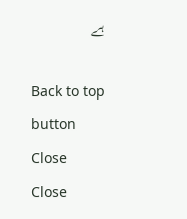ہے

Back to top button
Close
Close